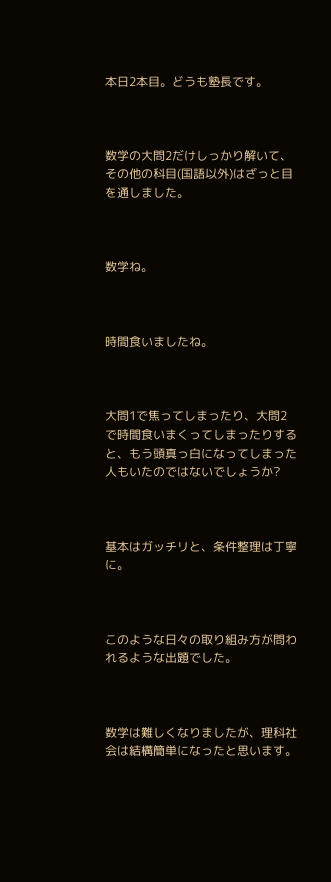本日2本目。どうも塾長です。



数学の大問2だけしっかり解いて、その他の科目(国語以外)はざっと目を通しました。



数学ね。



時間食いましたね。



大問1で焦ってしまったり、大問2で時間食いまくってしまったりすると、もう頭真っ白になってしまった人もいたのではないでしょうか?



基本はガッチリと、条件整理は丁寧に。



このような日々の取り組み方が問われるような出題でした。



数学は難しくなりましたが、理科社会は結構簡単になったと思います。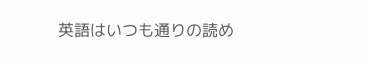英語はいつも通りの読め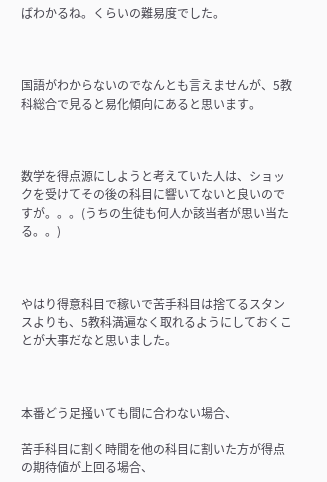ばわかるね。くらいの難易度でした。



国語がわからないのでなんとも言えませんが、5教科総合で見ると易化傾向にあると思います。



数学を得点源にしようと考えていた人は、ショックを受けてその後の科目に響いてないと良いのですが。。。(うちの生徒も何人か該当者が思い当たる。。)



やはり得意科目で稼いで苦手科目は捨てるスタンスよりも、5教科満遍なく取れるようにしておくことが大事だなと思いました。



本番どう足掻いても間に合わない場合、

苦手科目に割く時間を他の科目に割いた方が得点の期待値が上回る場合、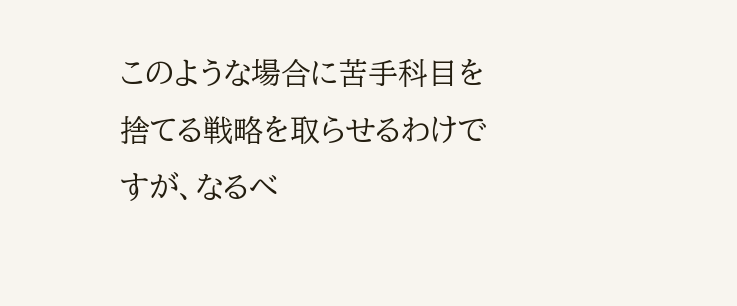このような場合に苦手科目を捨てる戦略を取らせるわけですが、なるべ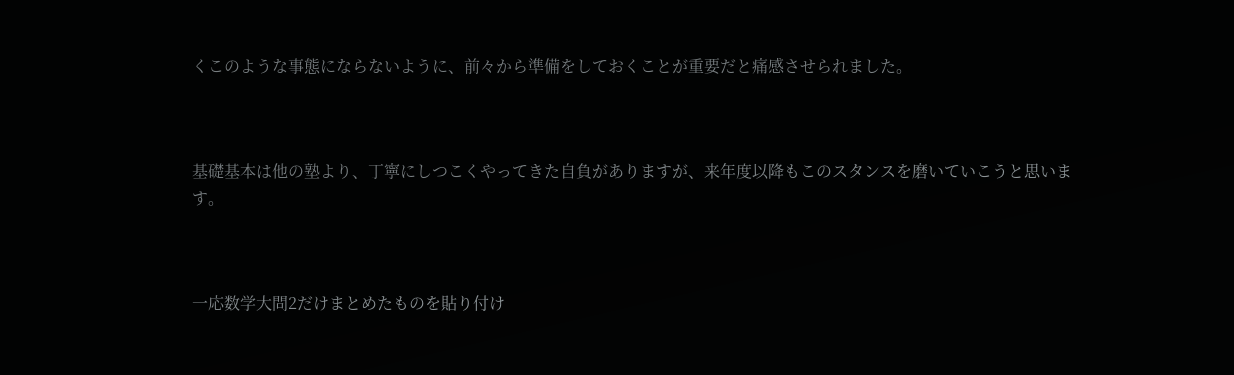くこのような事態にならないように、前々から準備をしておくことが重要だと痛感させられました。



基礎基本は他の塾より、丁寧にしつこくやってきた自負がありますが、来年度以降もこのスタンスを磨いていこうと思います。



一応数学大問2だけまとめたものを貼り付け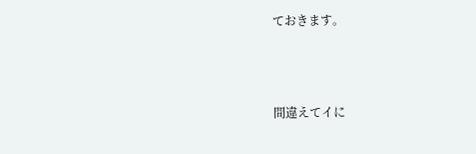ておきます。



間違えてイに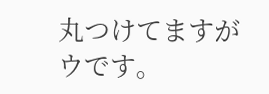丸つけてますがウです。